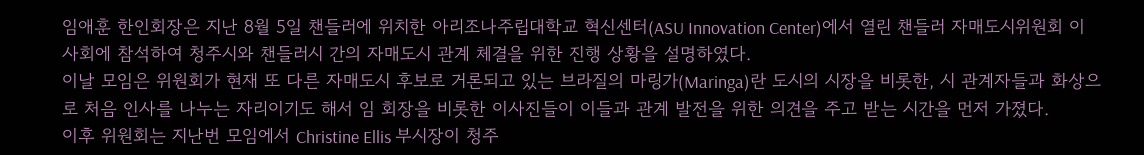임애훈 한인회장은 지난 8월 5일 챈들러에 위치한 아리조나주립대학교 혁신센터(ASU Innovation Center)에서 열린 챈들러 자매도시위원회 이사회에 참석하여 청주시와 챈들러시 간의 자매도시 관계 체결을 위한 진행 상황을 설명하였다.
이날 모임은 위원회가 현재 또 다른 자매도시 후보로 거론되고 있는 브라질의 마링가(Maringa)란 도시의 시장을 비롯한, 시 관계자들과 화상으로 처음 인사를 나누는 자리이기도 해서 임 회장을 비롯한 이사진들이 이들과 관계 발전을 위한 의견을 주고 받는 시간을 먼저 가졌다.
이후 위원회는 지난번 모임에서 Christine Ellis 부시장이 청주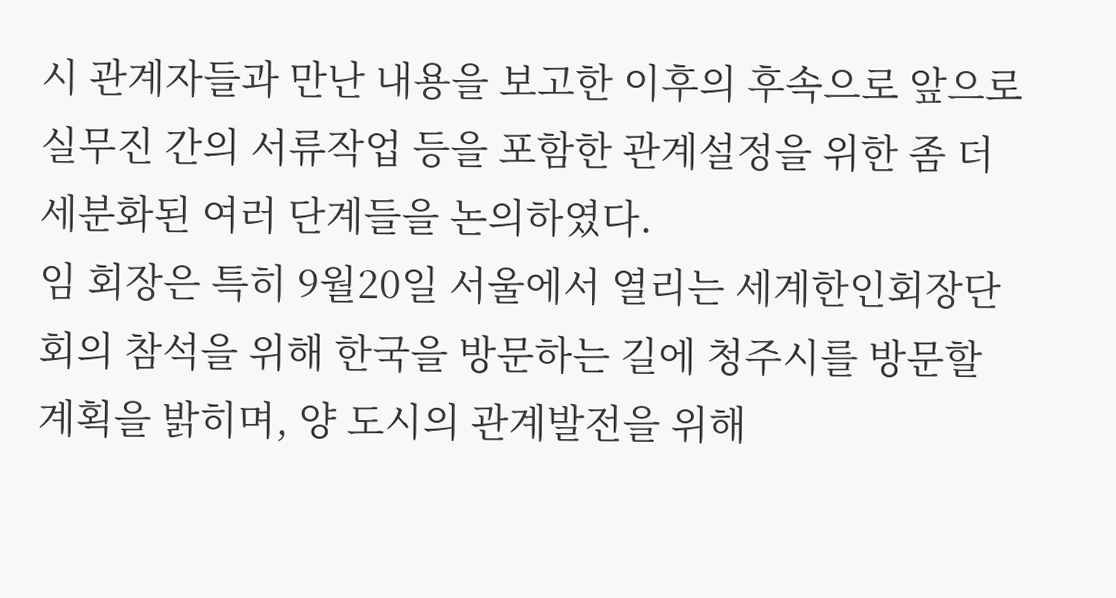시 관계자들과 만난 내용을 보고한 이후의 후속으로 앞으로 실무진 간의 서류작업 등을 포함한 관계설정을 위한 좀 더 세분화된 여러 단계들을 논의하였다.
임 회장은 특히 9월20일 서울에서 열리는 세계한인회장단 회의 참석을 위해 한국을 방문하는 길에 청주시를 방문할 계획을 밝히며, 양 도시의 관계발전을 위해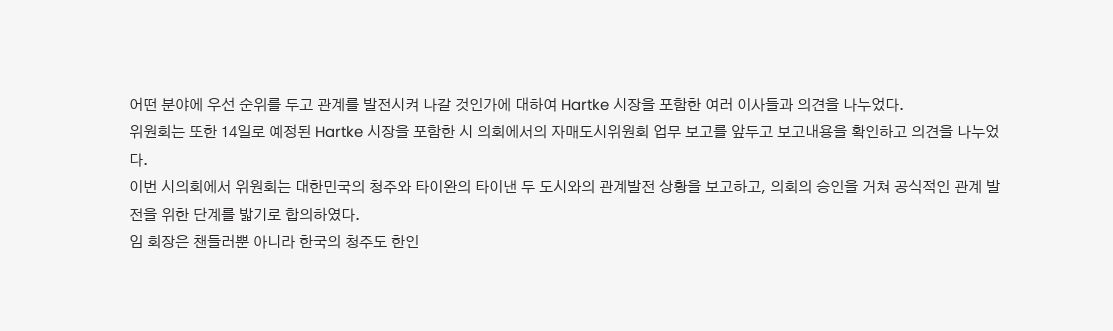어떤 분야에 우선 순위를 두고 관계를 발전시켜 나갈 것인가에 대하여 Hartke 시장을 포함한 여러 이사들과 의견을 나누었다.
위원회는 또한 14일로 예정된 Hartke 시장을 포함한 시 의회에서의 자매도시위원회 업무 보고를 앞두고 보고내용을 확인하고 의견을 나누었다.
이번 시의회에서 위원회는 대한민국의 청주와 타이완의 타이낸 두 도시와의 관계발전 상황을 보고하고, 의회의 승인을 거쳐 공식적인 관계 발전을 위한 단계를 밟기로 합의하였다.
임 회장은 챈들러뿐 아니라 한국의 청주도 한인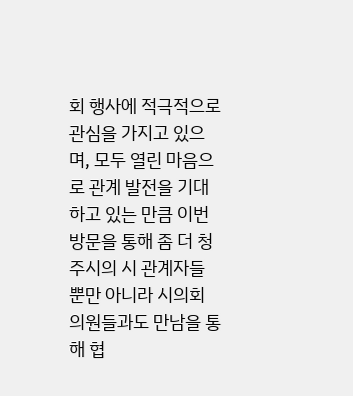회 행사에 적극적으로 관심을 가지고 있으며, 모두 열린 마음으로 관계 발전을 기대하고 있는 만큼 이번 방문을 통해 좀 더 청주시의 시 관계자들 뿐만 아니라 시의회 의원들과도 만남을 통해 협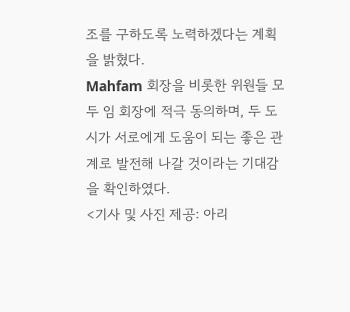조를 구하도록 노력하겠다는 계획을 밝혔다.
Mahfam 회장을 비롯한 위원들 모두 임 회장에 적극 동의하며, 두 도시가 서로에게 도움이 되는 좋은 관계로 발전해 나갈 것이라는 기대감을 확인하였다.
<기사 및 사진 제공: 아리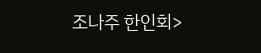조나주 한인회>